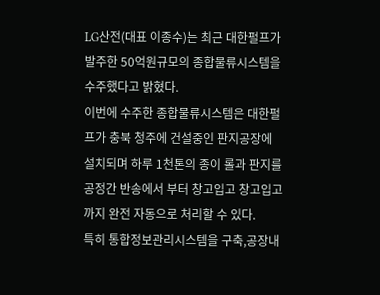LG산전(대표 이종수)는 최근 대한펄프가 발주한 50억원규모의 종합물류시스템을 수주했다고 밝혔다.
이번에 수주한 종합물류시스템은 대한펄프가 충북 청주에 건설중인 판지공장에 설치되며 하루 1천톤의 종이 롤과 판지를 공정간 반송에서 부터 창고입고 창고입고까지 완전 자동으로 처리할 수 있다.
특히 통합정보관리시스템을 구축,공장내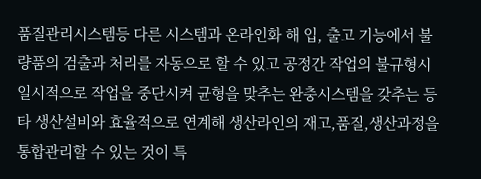품질관리시스템등 다른 시스템과 온라인화 해 입, 출고 기능에서 불량품의 검출과 처리를 자동으로 할 수 있고 공정간 작업의 불규형시 일시적으로 작업을 중단시켜 균형을 맞추는 완충시스템을 갖추는 등 타 생산설비와 효율적으로 연계해 생산라인의 재고,품질,생산과정을 통합관리할 수 있는 것이 특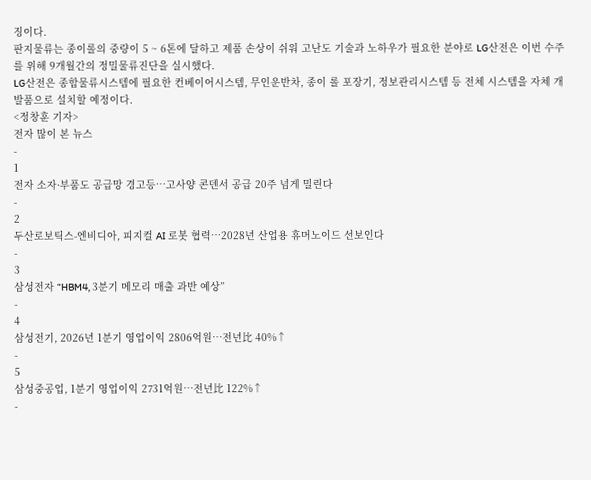징이다.
판지물류는 종이롤의 중량이 5 ~ 6톤에 달하고 제품 손상이 쉬워 고난도 기술과 노하우가 필요한 분야로 LG산전은 이번 수주를 위해 9개월간의 정밀물류진단을 실시했다.
LG산전은 종합물류시스템에 필요한 컨베이어시스템, 무인운반차, 종이 롤 포장기, 정보관리시스템 등 전체 시스템을 자체 개발품으로 설치할 예정이다.
<정창훈 기자>
전자 많이 본 뉴스
-
1
전자 소자·부품도 공급망 경고등…고사양 콘덴서 공급 20주 넘게 밀린다
-
2
두산로보틱스-엔비디아, 피지컬 AI 로봇 협력…2028년 산업용 휴머노이드 선보인다
-
3
삼성전자 “HBM4, 3분기 메모리 매출 과반 예상”
-
4
삼성전기, 2026년 1분기 영업이익 2806억원…전년比 40%↑
-
5
삼성중공업, 1분기 영업이익 2731억원…전년比 122%↑
-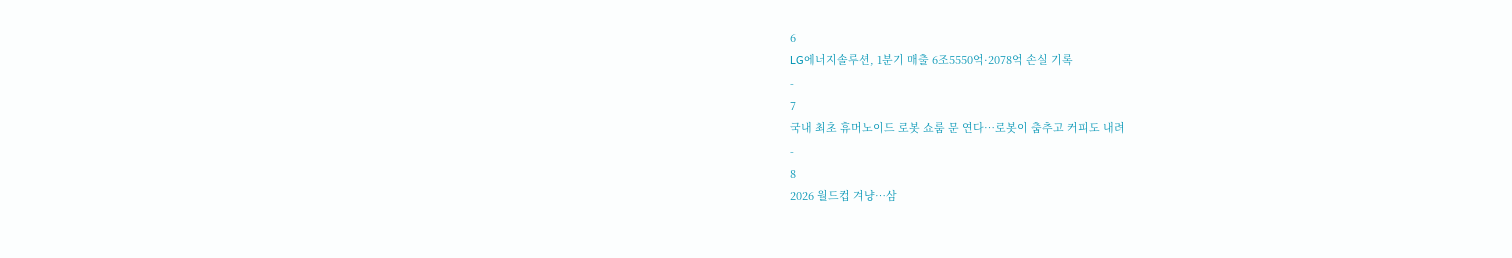6
LG에너지솔루션, 1분기 매출 6조5550억·2078억 손실 기록
-
7
국내 최초 휴머노이드 로봇 쇼룸 문 연다…로봇이 춤추고 커피도 내려
-
8
2026 월드컵 겨냥…삼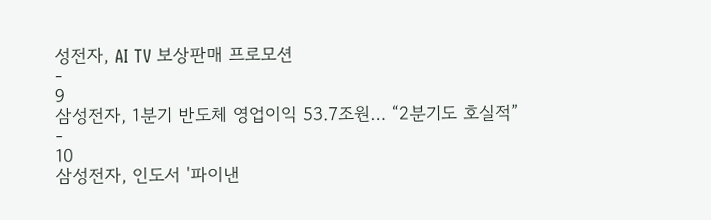성전자, AI TV 보상판매 프로모션
-
9
삼성전자, 1분기 반도체 영업이익 53.7조원… “2분기도 호실적”
-
10
삼성전자, 인도서 '파이낸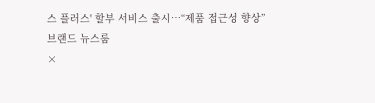스 플러스' 할부 서비스 출시…“제품 접근성 향상”
브랜드 뉴스룸
×